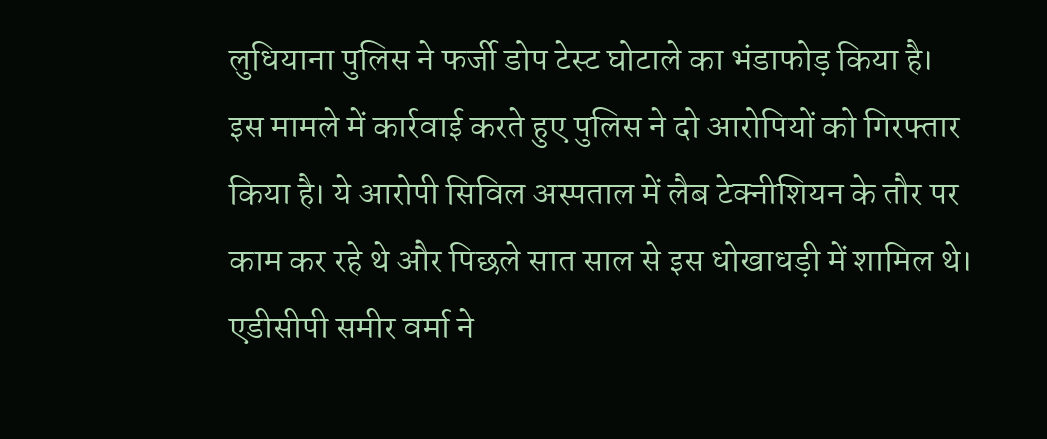लुधियाना पुलिस ने फर्जी डोप टेस्ट घोटाले का भंडाफोड़ किया है। इस मामले में कार्रवाई करते हुए पुलिस ने दो आरोपियों को गिरफ्तार किया है। ये आरोपी सिविल अस्पताल में लैब टेक्नीशियन के तौर पर काम कर रहे थे और पिछले सात साल से इस धोखाधड़ी में शामिल थे। एडीसीपी समीर वर्मा ने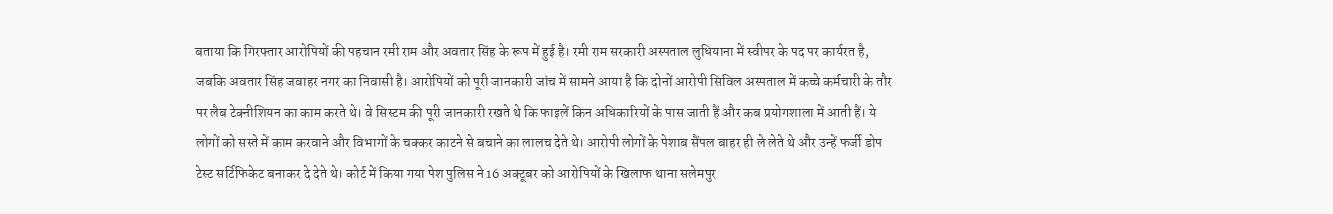बताया कि गिरफ्तार आरोपियों की पहचान रमी राम और अवतार सिंह के रूप में हुई है। रमी राम सरकारी अस्पताल लुधियाना में स्वीपर के पद पर कार्यरत है, जबकि अवतार सिंह जवाहर नगर का निवासी है। आरोपियों को पूरी जानकारी जांच में सामने आया है कि दोनों आरोपी सिविल अस्पताल में कच्चे कर्मचारी के तौर पर लैब टेक्नीशियन का काम करते थे। वे सिस्टम की पूरी जानकारी रखते थे कि फाइलें किन अधिकारियों के पास जाती हैं और कब प्रयोगशाला में आती हैं। ये लोगों को सस्ते में काम करवाने और विभागों के चक्कर काटने से बचाने का लालच देते थे। आरोपी लोगों के पेशाब सैंपल बाहर ही ले लेते थे और उन्हें फर्जी डोप टेस्ट सर्टिफिकेट बनाकर दे देते थे। कोर्ट में किया गया पेश पुलिस ने 16 अक्टूबर को आरोपियों के खिलाफ थाना सलेमपुर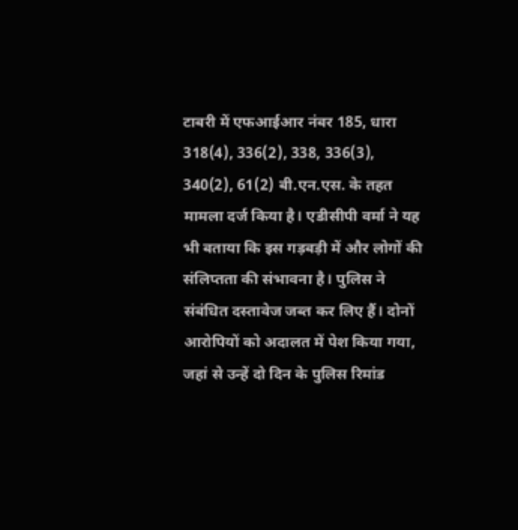टाबरी में एफआईआर नंबर 185, धारा 318(4), 336(2), 338, 336(3), 340(2), 61(2) बी.एन.एस. के तहत मामला दर्ज किया है। एडीसीपी वर्मा ने यह भी बताया कि इस गड़बड़ी में और लोगों की संलिप्तता की संभावना है। पुलिस ने संबंधित दस्तावेज जब्त कर लिए हैं। दोनों आरोपियों को अदालत में पेश किया गया, जहां से उन्हें दो दिन के पुलिस रिमांड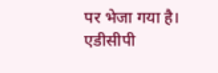पर भेजा गया है। एडीसीपी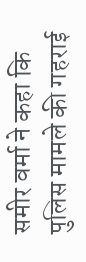समीर वर्मा ने कहा कि पुलिस मामले की गहराई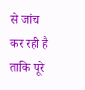से जांच कर रही है ताकि पूरे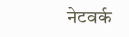नेटवर्क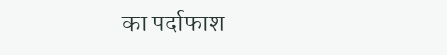का पर्दाफाश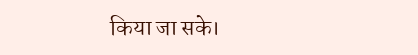किया जा सके।